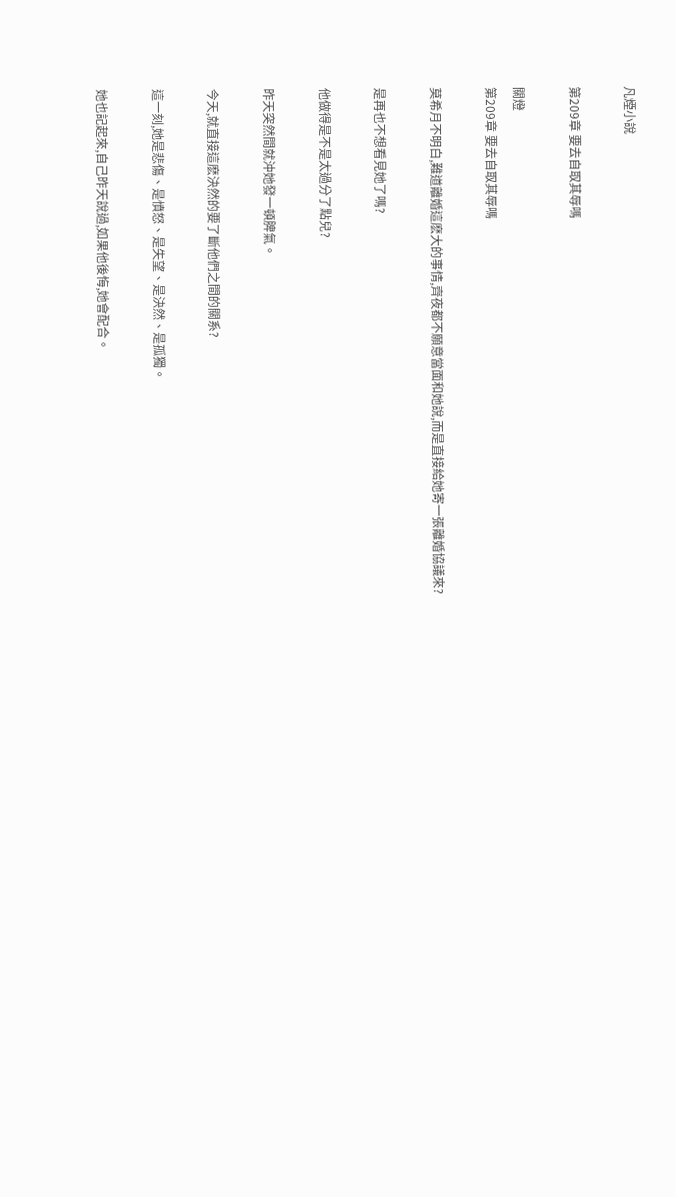凡煙小說

第209章 要去自取其辱嗎

關燈
第209章 要去自取其辱嗎

莫希月不明白,難道離婚這麽大的事情,齊夜都不願意當面和她說,而是直接給她寄一張離婚協議來?

是再也不想看見她了嗎?

他做得是不是太過分了點兒?

昨天突然間就沖她發一頓脾氣。

今天,就直接這麽決然的要了斷他們之間的關系?

這一刻,她是悲傷、是憤怒、是失望、是決然、是孤獨。

她也記起來,自己昨天說過,如果他後悔,她會配合。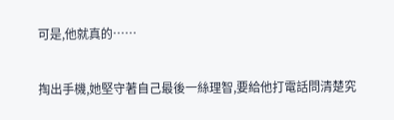可是,他就真的……

掏出手機,她堅守著自己最後一絲理智,要給他打電話問清楚究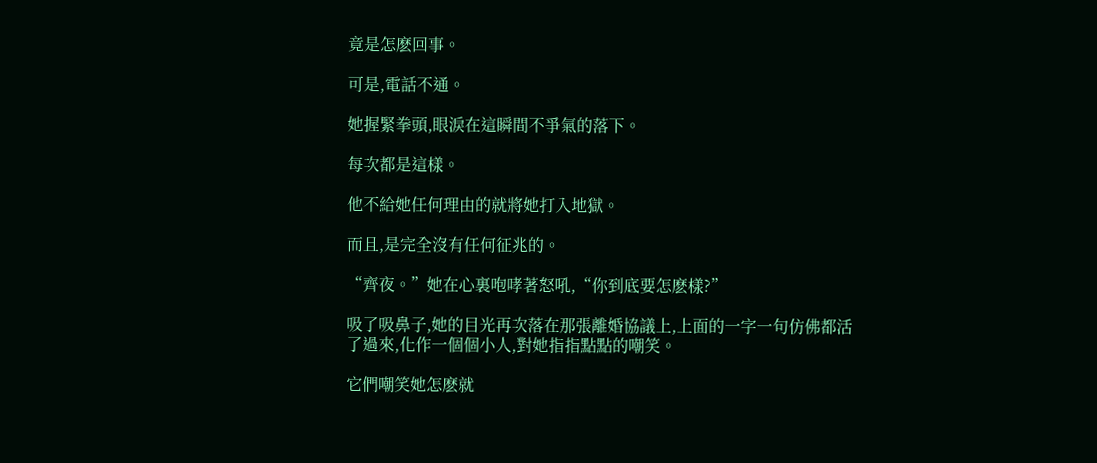竟是怎麽回事。

可是,電話不通。

她握緊拳頭,眼淚在這瞬間不爭氣的落下。

每次都是這樣。

他不給她任何理由的就將她打入地獄。

而且,是完全沒有任何征兆的。

“齊夜。”她在心裏咆哮著怒吼,“你到底要怎麽樣?”

吸了吸鼻子,她的目光再次落在那張離婚協議上,上面的一字一句仿佛都活了過來,化作一個個小人,對她指指點點的嘲笑。

它們嘲笑她怎麽就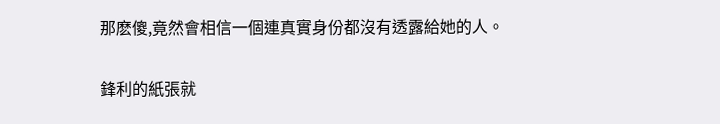那麽傻,竟然會相信一個連真實身份都沒有透露給她的人。

鋒利的紙張就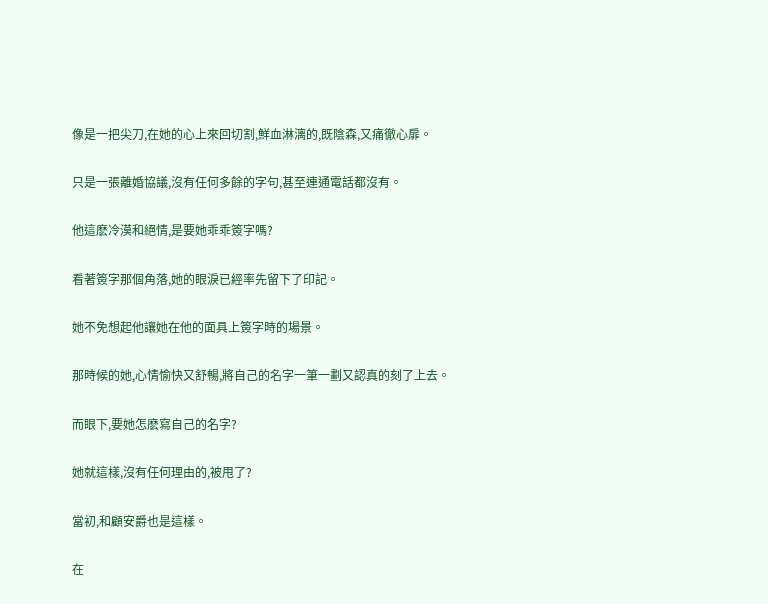像是一把尖刀,在她的心上來回切割,鮮血淋漓的,既陰森,又痛徹心扉。

只是一張離婚協議,沒有任何多餘的字句,甚至連通電話都沒有。

他這麽冷漠和絕情,是要她乖乖簽字嗎?

看著簽字那個角落,她的眼淚已經率先留下了印記。

她不免想起他讓她在他的面具上簽字時的場景。

那時候的她,心情愉快又舒暢,將自己的名字一筆一劃又認真的刻了上去。

而眼下,要她怎麽寫自己的名字?

她就這樣,沒有任何理由的,被甩了?

當初,和顧安爵也是這樣。

在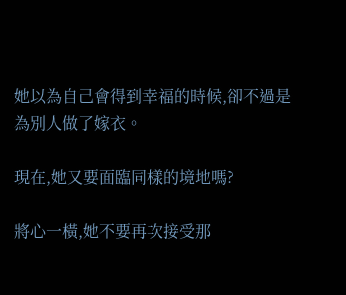她以為自己會得到幸福的時候,卻不過是為別人做了嫁衣。

現在,她又要面臨同樣的境地嗎?

將心一橫,她不要再次接受那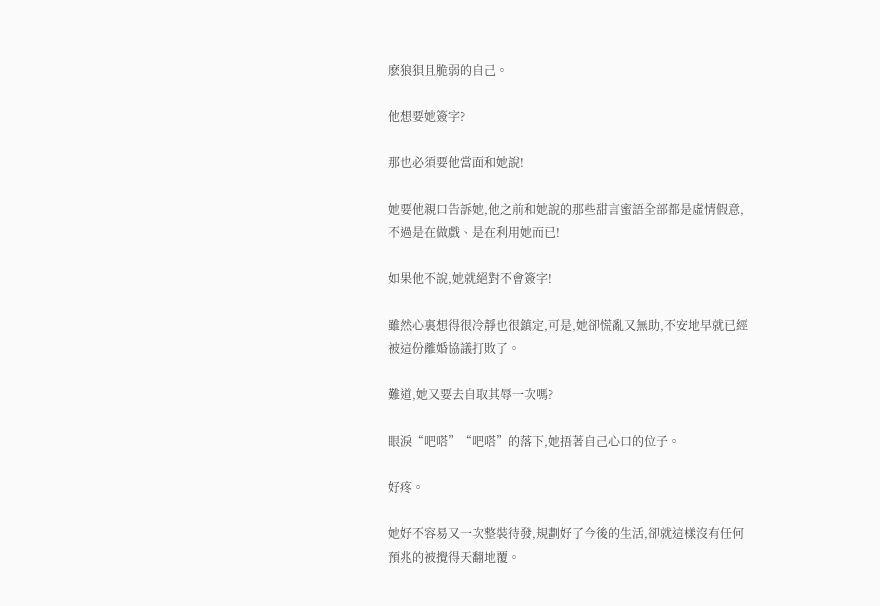麽狼狽且脆弱的自己。

他想要她簽字?

那也必須要他當面和她說!

她要他親口告訴她,他之前和她說的那些甜言蜜語全部都是虛情假意,不過是在做戲、是在利用她而已!

如果他不說,她就絕對不會簽字!

雖然心裏想得很冷靜也很鎮定,可是,她卻慌亂又無助,不安地早就已經被這份離婚協議打敗了。

難道,她又要去自取其辱一次嗎?

眼淚“吧嗒”“吧嗒”的落下,她捂著自己心口的位子。

好疼。

她好不容易又一次整裝待發,規劃好了今後的生活,卻就這樣沒有任何預兆的被攪得天翻地覆。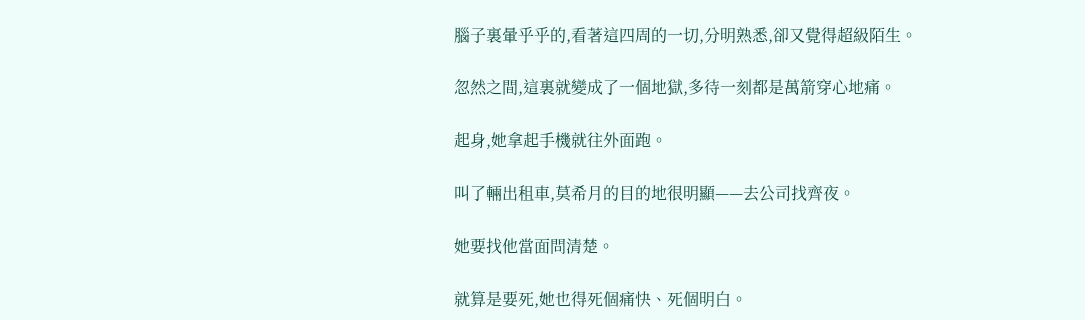腦子裏暈乎乎的,看著這四周的一切,分明熟悉,卻又覺得超級陌生。

忽然之間,這裏就變成了一個地獄,多待一刻都是萬箭穿心地痛。

起身,她拿起手機就往外面跑。

叫了輛出租車,莫希月的目的地很明顯——去公司找齊夜。

她要找他當面問清楚。

就算是要死,她也得死個痛快、死個明白。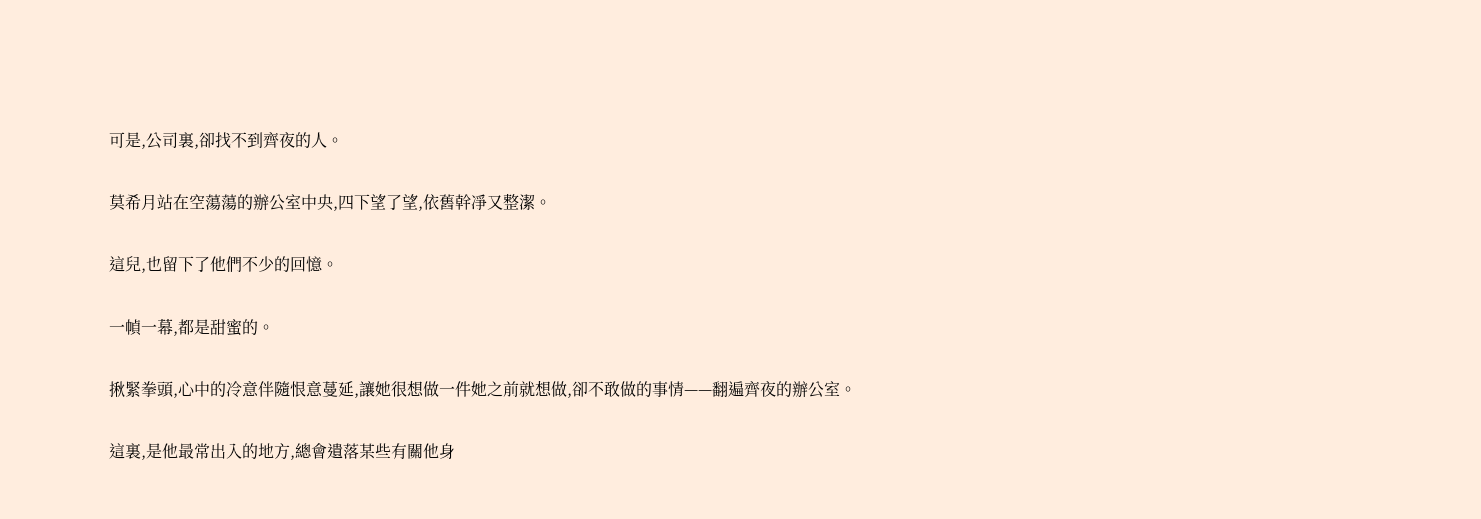可是,公司裏,卻找不到齊夜的人。

莫希月站在空蕩蕩的辦公室中央,四下望了望,依舊幹凈又整潔。

這兒,也留下了他們不少的回憶。

一幀一幕,都是甜蜜的。

揪緊拳頭,心中的冷意伴隨恨意蔓延,讓她很想做一件她之前就想做,卻不敢做的事情——翻遍齊夜的辦公室。

這裏,是他最常出入的地方,總會遺落某些有關他身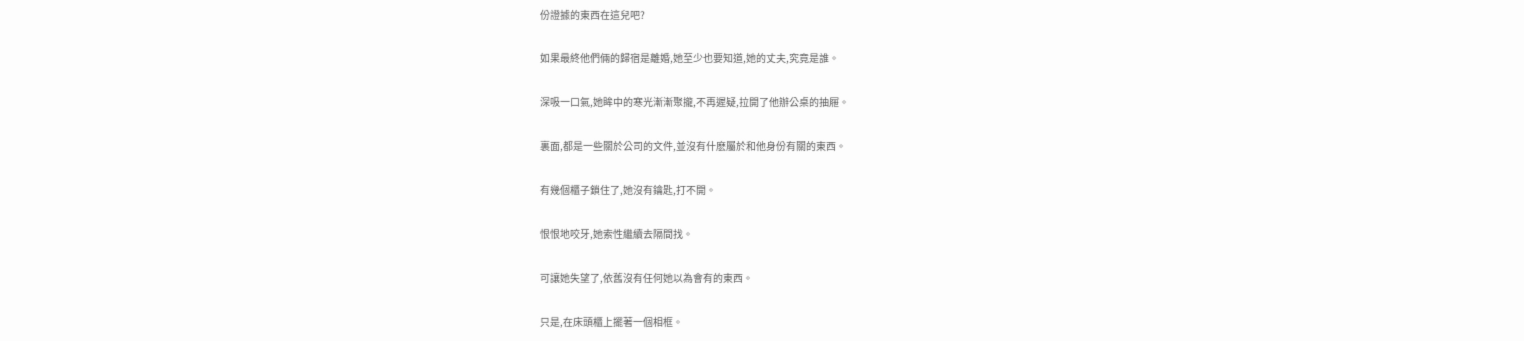份證據的東西在這兒吧?

如果最終他們倆的歸宿是離婚,她至少也要知道,她的丈夫,究竟是誰。

深吸一口氣,她眸中的寒光漸漸聚攏,不再遲疑,拉開了他辦公桌的抽屜。

裏面,都是一些關於公司的文件,並沒有什麽屬於和他身份有關的東西。

有幾個櫃子鎖住了,她沒有鑰匙,打不開。

恨恨地咬牙,她索性繼續去隔間找。

可讓她失望了,依舊沒有任何她以為會有的東西。

只是,在床頭櫃上擺著一個相框。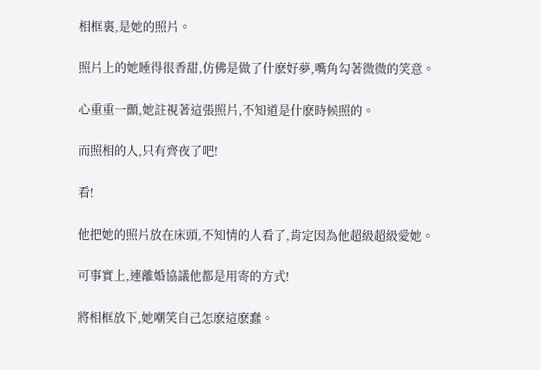相框裏,是她的照片。

照片上的她睡得很香甜,仿佛是做了什麽好夢,嘴角勾著微微的笑意。

心重重一顫,她註視著這張照片,不知道是什麽時候照的。

而照相的人,只有齊夜了吧!

看!

他把她的照片放在床頭,不知情的人看了,肯定因為他超級超級愛她。

可事實上,連離婚協議他都是用寄的方式!

將相框放下,她嘲笑自己怎麽這麽蠢。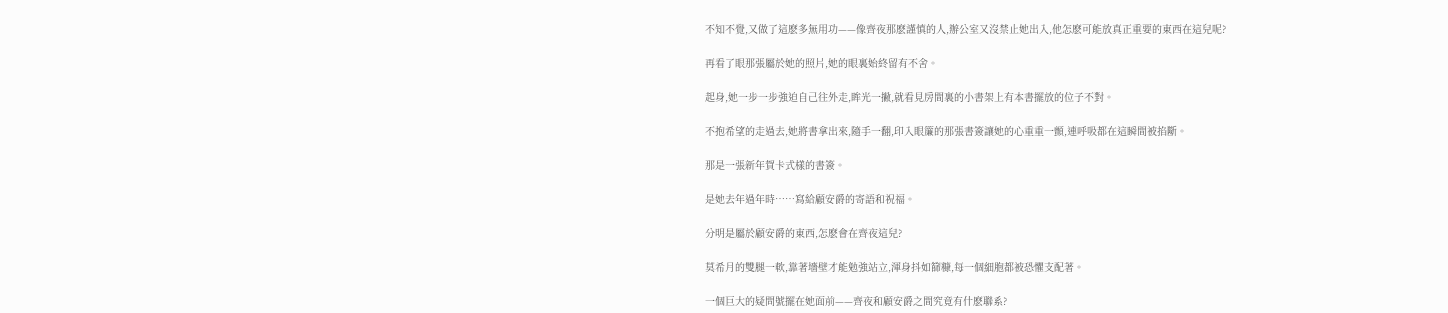不知不覺,又做了這麽多無用功——像齊夜那麽謹慎的人,辦公室又沒禁止她出入,他怎麽可能放真正重要的東西在這兒呢?

再看了眼那張屬於她的照片,她的眼裏始終留有不舍。

起身,她一步一步強迫自己往外走,眸光一撇,就看見房間裏的小書架上有本書擺放的位子不對。

不抱希望的走過去,她將書拿出來,隨手一翻,印入眼簾的那張書簽讓她的心重重一顫,連呼吸都在這瞬間被掐斷。

那是一張新年賀卡式樣的書簽。

是她去年過年時……寫給顧安爵的寄語和祝福。

分明是屬於顧安爵的東西,怎麽會在齊夜這兒?

莫希月的雙腿一軟,靠著墻壁才能勉強站立,渾身抖如篩糠,每一個細胞都被恐懼支配著。

一個巨大的疑問號擺在她面前——齊夜和顧安爵之間究竟有什麽聯系?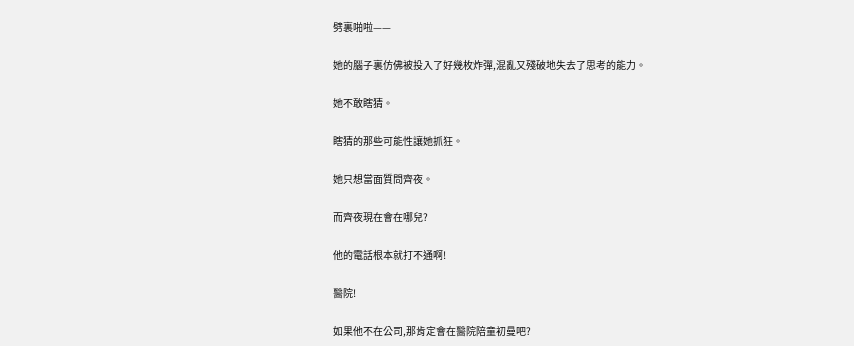劈裏啪啦——

她的腦子裏仿佛被投入了好幾枚炸彈,混亂又殘破地失去了思考的能力。

她不敢瞎猜。

瞎猜的那些可能性讓她抓狂。

她只想當面質問齊夜。

而齊夜現在會在哪兒?

他的電話根本就打不通啊!

醫院!

如果他不在公司,那肯定會在醫院陪童初曼吧?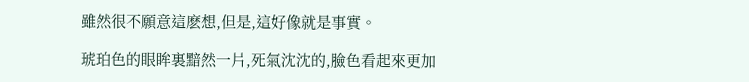雖然很不願意這麽想,但是,這好像就是事實。

琥珀色的眼眸裏黯然一片,死氣沈沈的,臉色看起來更加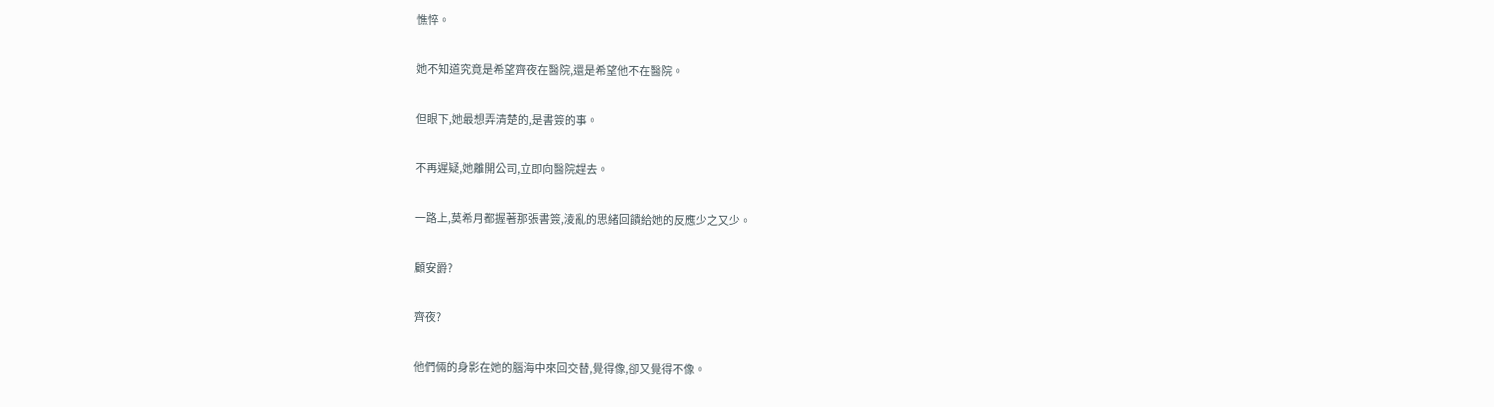憔悴。

她不知道究竟是希望齊夜在醫院,還是希望他不在醫院。

但眼下,她最想弄清楚的,是書簽的事。

不再遲疑,她離開公司,立即向醫院趕去。

一路上,莫希月都握著那張書簽,淩亂的思緒回饋給她的反應少之又少。

顧安爵?

齊夜?

他們倆的身影在她的腦海中來回交替,覺得像,卻又覺得不像。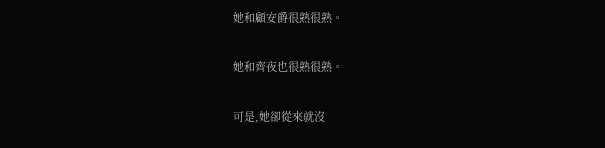她和顧安爵很熟很熟。

她和齊夜也很熟很熟。

可是,她卻從來就沒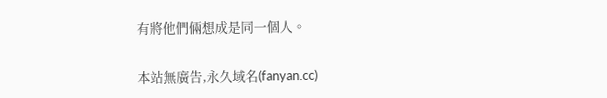有將他們倆想成是同一個人。

本站無廣告,永久域名(fanyan.cc)